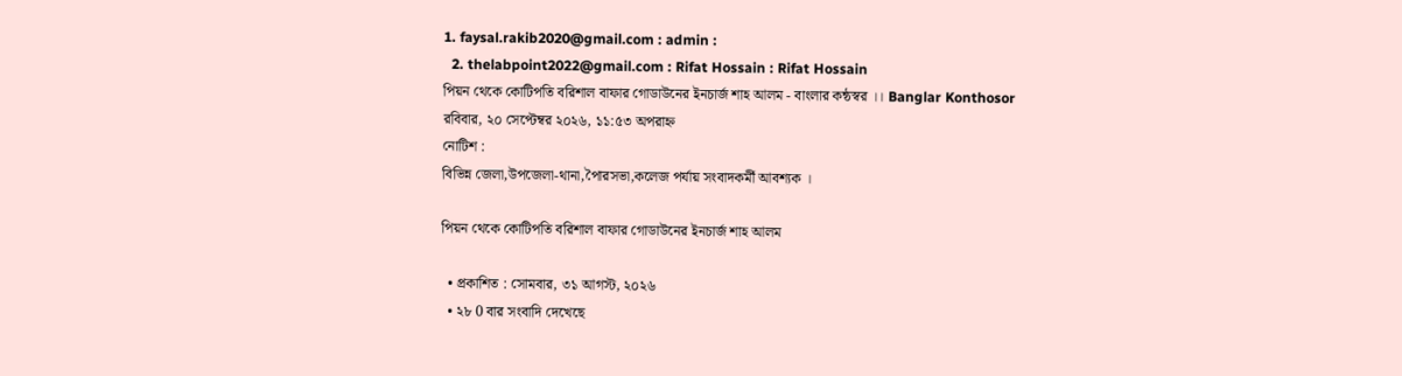1. faysal.rakib2020@gmail.com : admin :
  2. thelabpoint2022@gmail.com : Rifat Hossain : Rifat Hossain
পিয়ন থেকে কোটিপতি বরিশাল বাফার গোডাউনের ইনচার্জ শাহ আলম - বাংলার কন্ঠস্বর ।। Banglar Konthosor
রবিবার, ২০ সেপ্টেম্বর ২০২৬, ১১:৫৩ অপরাহ্ন
নোটিশ :
বিভিন্ন জেলা,উপজেলা-থানা,পৈারসভা,কলেজ পর্যায় সংবাদকর্মী আবশ্যক ।

পিয়ন থেকে কোটিপতি বরিশাল বাফার গোডাউনের ইনচার্জ শাহ আলম

  • প্রকাশিত : সোমবার, ৩১ আগস্ট, ২০২৬
  • ২৮ 0 বার সংবাদি দেখেছে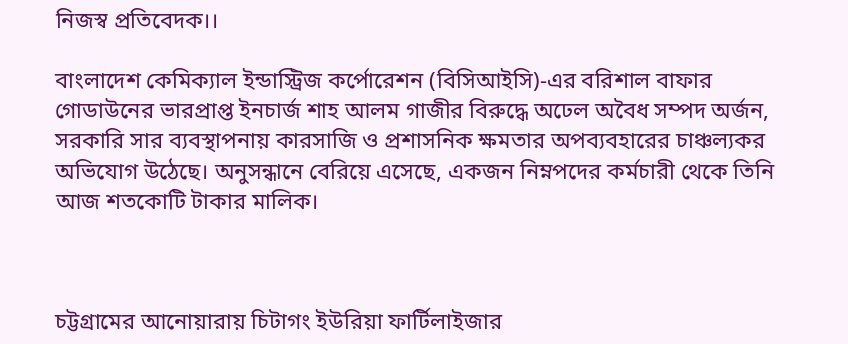নিজস্ব প্রতিবেদক।।

বাংলাদেশ কেমিক্যাল ইন্ডাস্ট্রিজ কর্পোরেশন (বিসিআইসি)-এর বরিশাল বাফার গোডাউনের ভারপ্রাপ্ত ইনচার্জ শাহ আলম গাজীর বিরুদ্ধে অঢেল অবৈধ সম্পদ অর্জন, সরকারি সার ব্যবস্থাপনায় কারসাজি ও প্রশাসনিক ক্ষমতার অপব্যবহারের চাঞ্চল্যকর অভিযোগ উঠেছে। অনুসন্ধানে বেরিয়ে এসেছে, একজন নিম্নপদের কর্মচারী থেকে তিনি আজ শতকোটি টাকার মালিক।



চট্টগ্রামের আনোয়ারায় চিটাগং ইউরিয়া ফার্টিলাইজার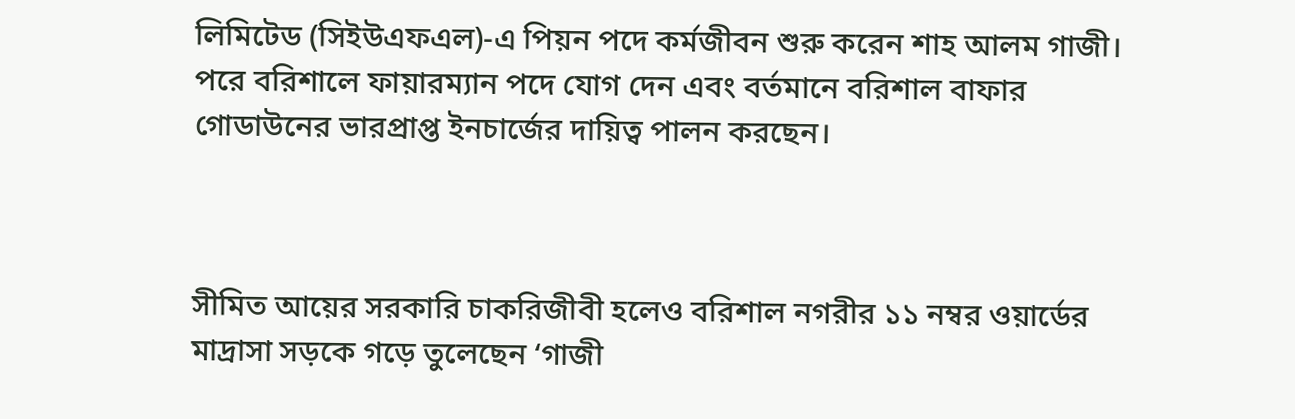লিমিটেড (সিইউএফএল)-এ পিয়ন পদে কর্মজীবন শুরু করেন শাহ আলম গাজী। পরে বরিশালে ফায়ারম্যান পদে যোগ দেন এবং বর্তমানে বরিশাল বাফার গোডাউনের ভারপ্রাপ্ত ইনচার্জের দায়িত্ব পালন করছেন।



সীমিত আয়ের সরকারি চাকরিজীবী হলেও বরিশাল নগরীর ১১ নম্বর ওয়ার্ডের মাদ্রাসা সড়কে গড়ে তুলেছেন ‘গাজী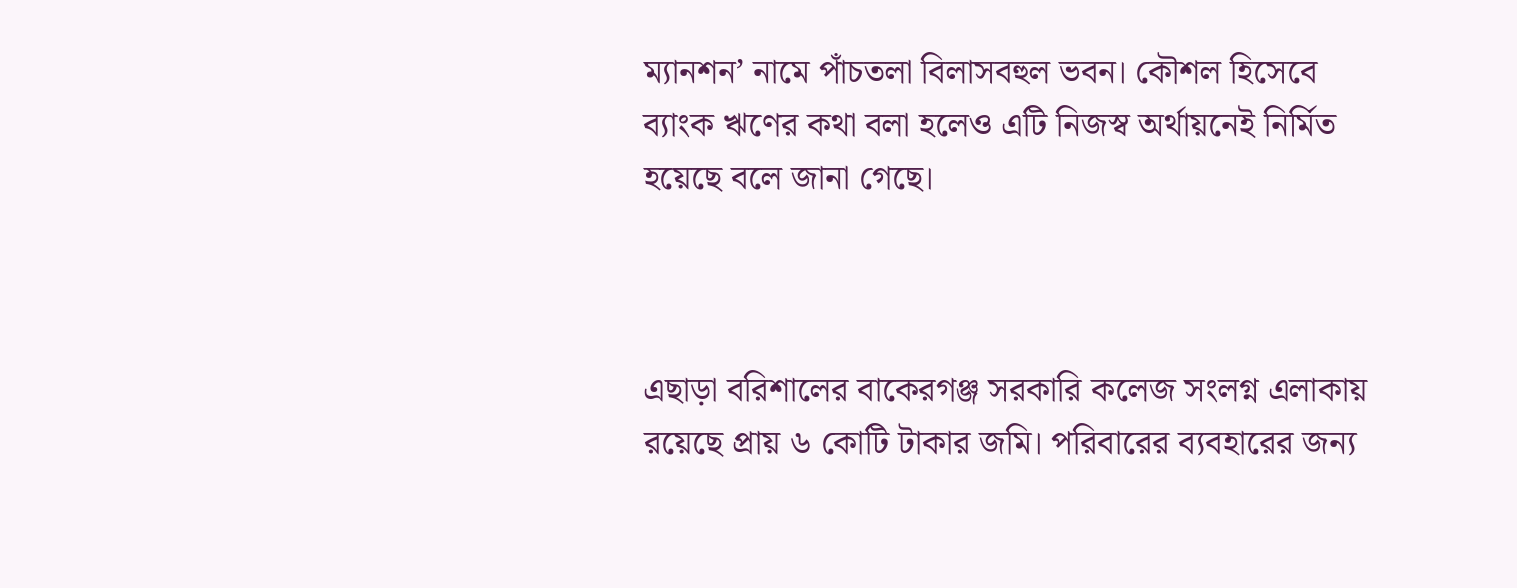ম্যানশন’ নামে পাঁচতলা বিলাসবহুল ভবন। কৌশল হিসেবে ব্যাংক ঋণের কথা বলা হলেও এটি নিজস্ব অর্থায়নেই নির্মিত হয়েছে বলে জানা গেছে।



এছাড়া বরিশালের বাকেরগঞ্জ সরকারি কলেজ সংলগ্ন এলাকায় রয়েছে প্রায় ৬ কোটি টাকার জমি। পরিবারের ব্যবহারের জন্য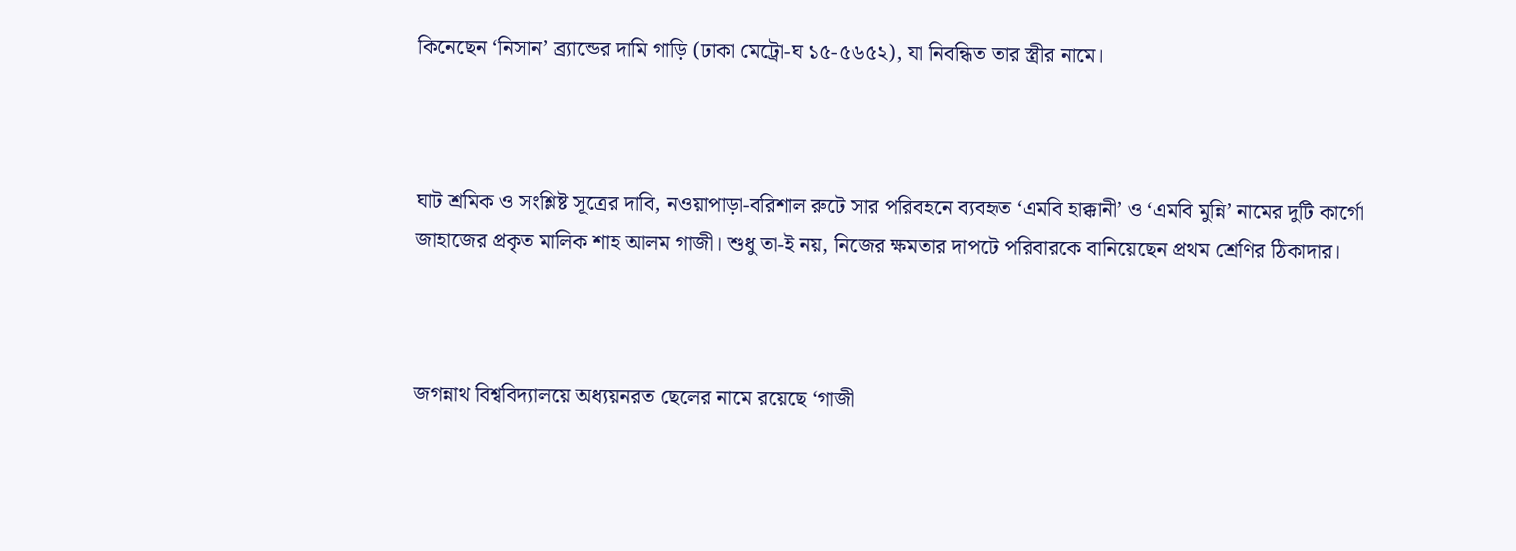কিনেছেন ‘নিসান’ ব্র্যান্ডের দামি গাড়ি (ঢাকা মেট্রো-ঘ ১৫-৫৬৫২), যা নিবন্ধিত তার স্ত্রীর নামে।



ঘাট শ্রমিক ও সংশ্লিষ্ট সূত্রের দাবি, নওয়াপাড়া-বরিশাল রুটে সার পরিবহনে ব্যবহৃত ‘এমবি হাক্কানী’ ও ‘এমবি মুন্নি’ নামের দুটি কার্গো জাহাজের প্রকৃত মালিক শাহ আলম গাজী। শুধু তা-ই নয়, নিজের ক্ষমতার দাপটে পরিবারকে বানিয়েছেন প্রথম শ্রেণির ঠিকাদার।



জগন্নাথ বিশ্ববিদ্যালয়ে অধ্যয়নরত ছেলের নামে রয়েছে ‘গাজী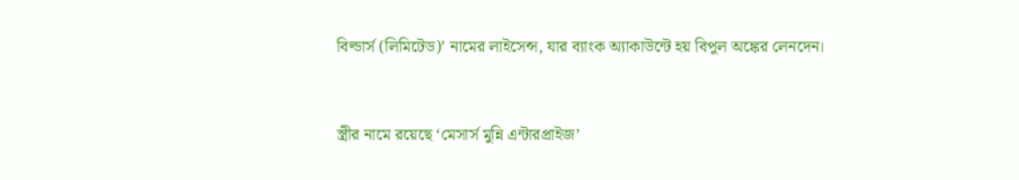বিল্ডার্স (লিমিটেড)’ নামের লাইসেন্স, যার ব্যাংক অ্যাকাউন্টে হয় বিপুল অঙ্কের লেনদেন।



স্ত্রীর নামে রয়েছে ‘মেসার্স মুন্নি এন্টারপ্রাইজ’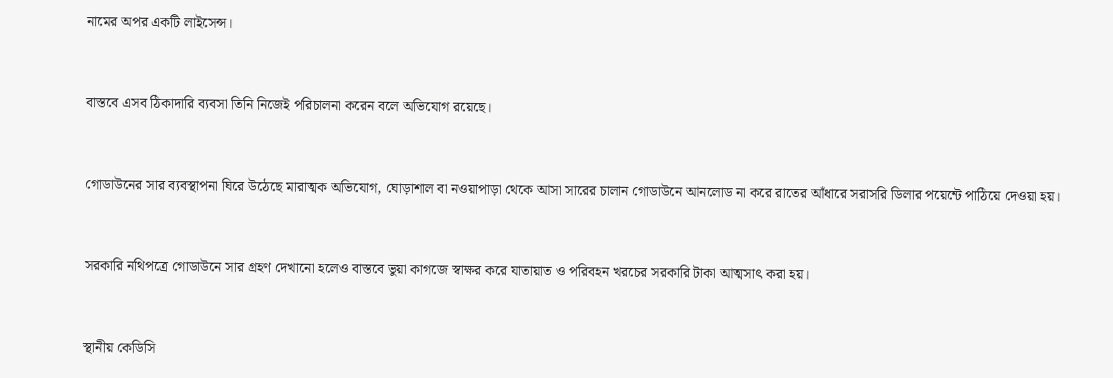নামের অপর একটি লাইসেন্স।



বাস্তবে এসব ঠিকাদারি ব্যবসা তিনি নিজেই পরিচালনা করেন বলে অভিযোগ রয়েছে।



গোডাউনের সার ব্যবস্থাপনা ঘিরে উঠেছে মারাত্মক অভিযোগ, ঘোড়াশাল বা নওয়াপাড়া থেকে আসা সারের চালান গোডাউনে আনলোড না করে রাতের আঁধারে সরাসরি ডিলার পয়েন্টে পাঠিয়ে দেওয়া হয়।



সরকারি নথিপত্রে গোডাউনে সার গ্রহণ দেখানো হলেও বাস্তবে ভুয়া কাগজে স্বাক্ষর করে যাতায়াত ও পরিবহন খরচের সরকারি টাকা আত্মসাৎ করা হয়।



স্থানীয় কেডিসি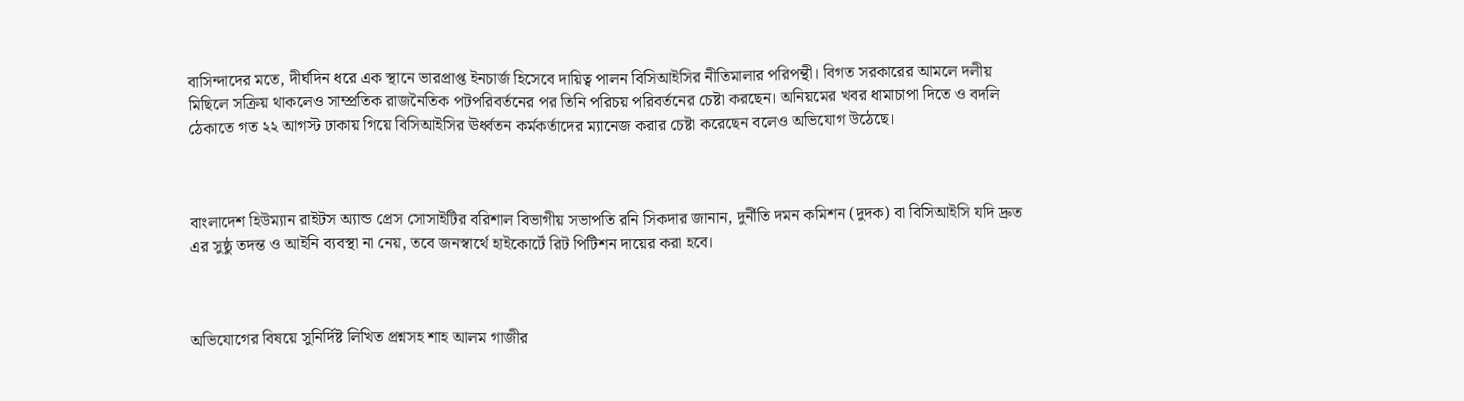বাসিন্দাদের মতে, দীর্ঘদিন ধরে এক স্থানে ভারপ্রাপ্ত ইনচার্জ হিসেবে দায়িত্ব পালন বিসিআইসির নীতিমালার পরিপন্থী। বিগত সরকারের আমলে দলীয় মিছিলে সক্রিয় থাকলেও সাম্প্রতিক রাজনৈতিক পটপরিবর্তনের পর তিনি পরিচয় পরিবর্তনের চেষ্টা করছেন। অনিয়মের খবর ধামাচাপা দিতে ও বদলি ঠেকাতে গত ২২ আগস্ট ঢাকায় গিয়ে বিসিআইসির ঊর্ধ্বতন কর্মকর্তাদের ম্যানেজ করার চেষ্টা করেছেন বলেও অভিযোগ উঠেছে।



বাংলাদেশ হিউম্যান রাইটস অ্যান্ড প্রেস সোসাইটির বরিশাল বিভাগীয় সভাপতি রনি সিকদার জানান, দুর্নীতি দমন কমিশন (দুদক) বা বিসিআইসি যদি দ্রুত এর সুষ্ঠু তদন্ত ও আইনি ব্যবস্থা না নেয়, তবে জনস্বার্থে হাইকোর্টে রিট পিটিশন দায়ের করা হবে।



অভিযোগের বিষয়ে সুনির্দিষ্ট লিখিত প্রশ্নসহ শাহ আলম গাজীর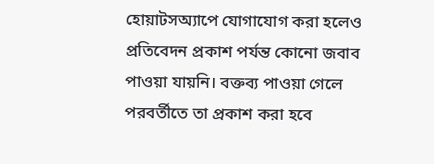হোয়াটসঅ্যাপে যোগাযোগ করা হলেও প্রতিবেদন প্রকাশ পর্যন্ত কোনো জবাব পাওয়া যায়নি। বক্তব্য পাওয়া গেলে পরবর্তীতে তা প্রকাশ করা হবে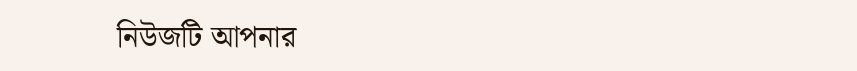নিউজটি আপনার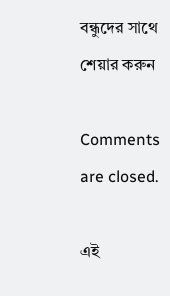বন্ধুদের সাথে শেয়ার করুন

Comments are closed.

এই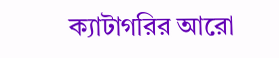ক্যাটাগরির ‍আরো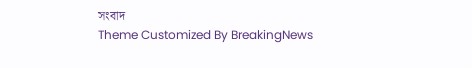সংবাদ
Theme Customized By BreakingNews